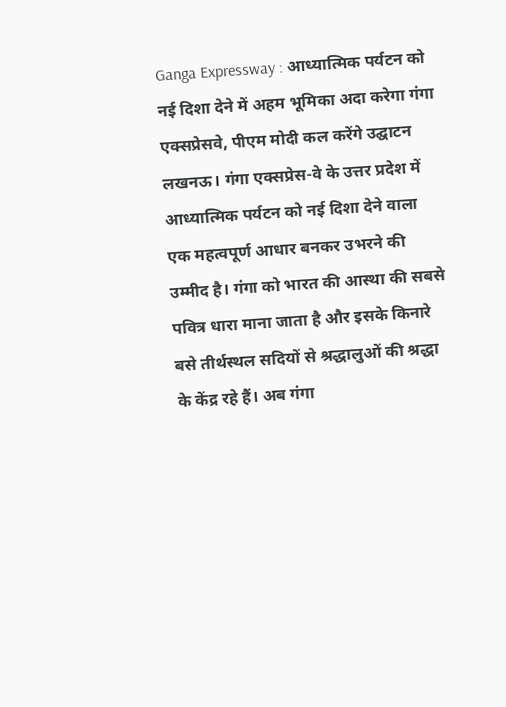Ganga Expressway : आध्यात्मिक पर्यटन को नई दिशा देने में अहम भूमिका अदा करेगा गंगा एक्सप्रेसवे, पीएम मोदी कल करेंगे उद्घाटन
लखनऊ। गंगा एक्सप्रेस-वे के उत्तर प्रदेश में आध्यात्मिक पर्यटन को नई दिशा देने वाला एक महत्वपूर्ण आधार बनकर उभरने की उम्मीद है। गंगा को भारत की आस्था की सबसे पवित्र धारा माना जाता है और इसके किनारे बसे तीर्थस्थल सदियों से श्रद्धालुओं की श्रद्धा के केंद्र रहे हैं। अब गंगा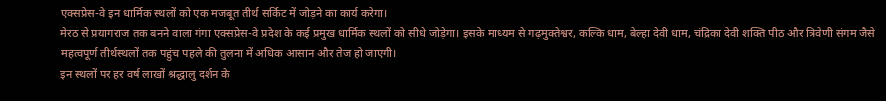एक्सप्रेस-वे इन धार्मिक स्थलों को एक मजबूत तीर्थ सर्किट में जोड़ने का कार्य करेगा।
मेरठ से प्रयागराज तक बनने वाला गंगा एक्सप्रेस-वे प्रदेश के कई प्रमुख धार्मिक स्थलों को सीधे जोड़ेगा। इसके माध्यम से गढ़मुक्तेश्वर, कल्कि धाम, बेल्हा देवी धाम, चंद्रिका देवी शक्ति पीठ और त्रिवेणी संगम जैसे महत्वपूर्ण तीर्थस्थलों तक पहुंच पहले की तुलना में अधिक आसान और तेज हो जाएगी।
इन स्थलों पर हर वर्ष लाखों श्रद्धालु दर्शन के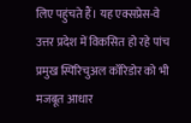लिए पहुंचते हैं। यह एक्सप्रेस-वे उत्तर प्रदेश में विकसित हो रहे पांच प्रमुख स्पिरिचुअल कॉरिडोर को भी मजबूत आधार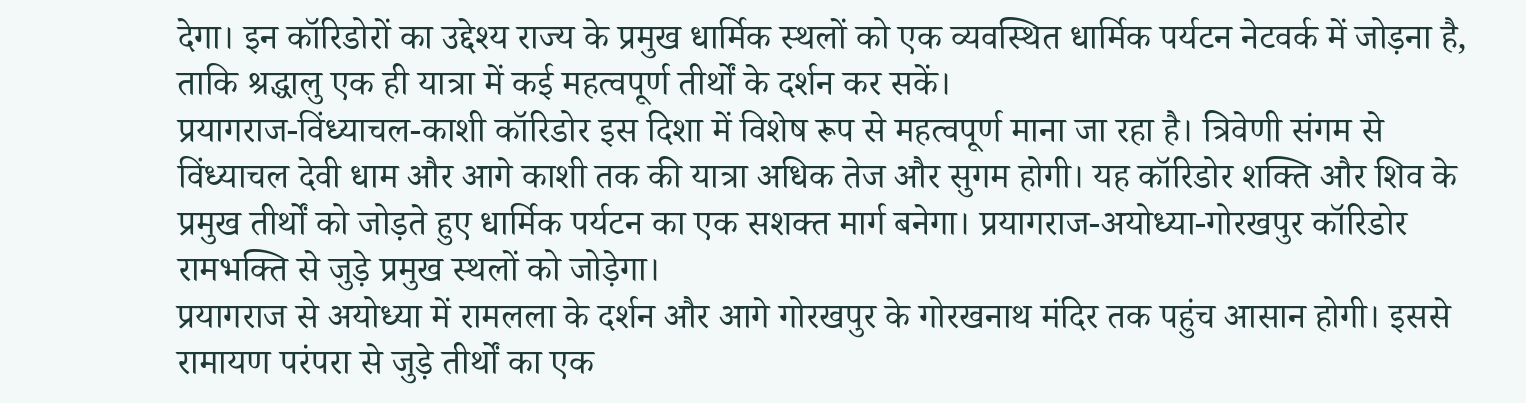देगा। इन कॉरिडोरों का उद्देश्य राज्य के प्रमुख धार्मिक स्थलों को एक व्यवस्थित धार्मिक पर्यटन नेटवर्क में जोड़ना है, ताकि श्रद्धालु एक ही यात्रा में कई महत्वपूर्ण तीर्थों के दर्शन कर सकें।
प्रयागराज-विंध्याचल-काशी कॉरिडोर इस दिशा में विशेष रूप से महत्वपूर्ण माना जा रहा है। त्रिवेणी संगम से विंध्याचल देवी धाम और आगे काशी तक की यात्रा अधिक तेज और सुगम होगी। यह कॉरिडोर शक्ति और शिव के प्रमुख तीर्थों को जोड़ते हुए धार्मिक पर्यटन का एक सशक्त मार्ग बनेगा। प्रयागराज-अयोध्या-गोरखपुर कॉरिडोर रामभक्ति से जुड़े प्रमुख स्थलों को जोड़ेगा।
प्रयागराज से अयोध्या में रामलला के दर्शन और आगे गोरखपुर के गोरखनाथ मंदिर तक पहुंच आसान होगी। इससे रामायण परंपरा से जुड़े तीर्थों का एक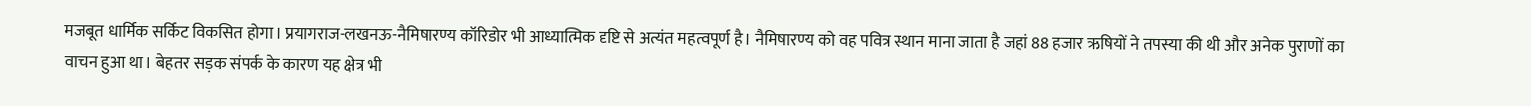मजबूत धार्मिक सर्किट विकसित होगा। प्रयागराज-लखनऊ-नैमिषारण्य कॉरिडोर भी आध्यात्मिक दृष्टि से अत्यंत महत्वपूर्ण है। नैमिषारण्य को वह पवित्र स्थान माना जाता है जहां 88 हजार ऋषियों ने तपस्या की थी और अनेक पुराणों का वाचन हुआ था। बेहतर सड़क संपर्क के कारण यह क्षेत्र भी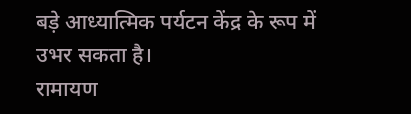बड़े आध्यात्मिक पर्यटन केंद्र के रूप में उभर सकता है।
रामायण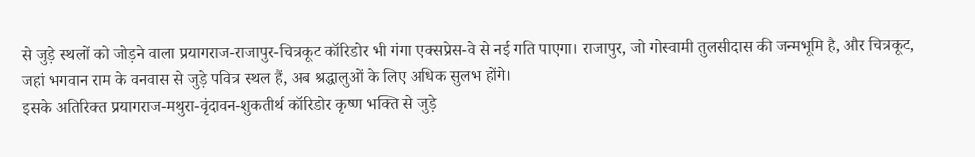से जुड़े स्थलों को जोड़ने वाला प्रयागराज-राजापुर-चित्रकूट कॉरिडोर भी गंगा एक्सप्रेस-वे से नई गति पाएगा। राजापुर, जो गोस्वामी तुलसीदास की जन्मभूमि है, और चित्रकूट, जहां भगवान राम के वनवास से जुड़े पवित्र स्थल हैं, अब श्रद्धालुओं के लिए अधिक सुलभ होंगे।
इसके अतिरिक्त प्रयागराज-मथुरा-वृंदावन-शुकतीर्थ कॉरिडोर कृष्ण भक्ति से जुड़े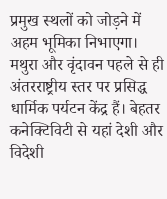प्रमुख स्थलों को जोड़ने में अहम भूमिका निभाएगा। मथुरा और वृंदावन पहले से ही अंतरराष्ट्रीय स्तर पर प्रसिद्ध धार्मिक पर्यटन केंद्र हैं। बेहतर कनेक्टिविटी से यहां देशी और विदेशी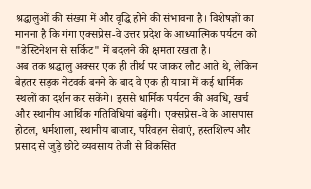श्रद्धालुओं की संख्या में और वृद्धि होने की संभावना है। विशेषज्ञों का मानना है कि गंगा एक्सप्रेस-वे उत्तर प्रदेश के आध्यात्मिक पर्यटन को "डेस्टिनेशन से सर्किट" में बदलने की क्षमता रखता है।
अब तक श्रद्धालु अक्सर एक ही तीर्थ पर जाकर लौट आते थे, लेकिन बेहतर सड़क नेटवर्क बनने के बाद वे एक ही यात्रा में कई धार्मिक स्थलों का दर्शन कर सकेंगे। इससे धार्मिक पर्यटन की अवधि, खर्च और स्थानीय आर्थिक गतिविधियां बढ़ेंगी। एक्सप्रेस-वे के आसपास होटल, धर्मशाला, स्थानीय बाजार, परिवहन सेवाएं, हस्तशिल्प और प्रसाद से जुड़े छोटे व्यवसाय तेजी से विकसित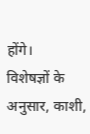होंगे।
विशेषज्ञों के अनुसार, काशी,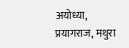अयोध्या, प्रयागराज, मथुरा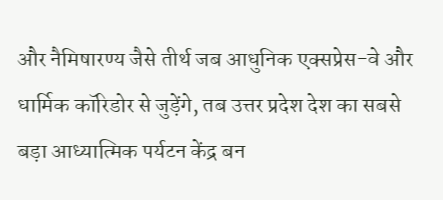और नैमिषारण्य जैसे तीर्थ जब आधुनिक एक्सप्रेस-वे और धार्मिक कॉरिडोर से जुड़ेंगे, तब उत्तर प्रदेश देश का सबसे बड़ा आध्यात्मिक पर्यटन केंद्र बन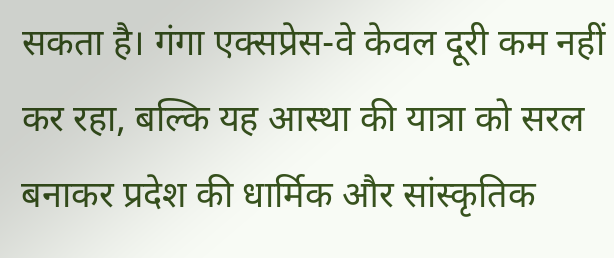सकता है। गंगा एक्सप्रेस-वे केवल दूरी कम नहीं कर रहा, बल्कि यह आस्था की यात्रा को सरल बनाकर प्रदेश की धार्मिक और सांस्कृतिक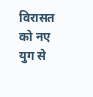विरासत को नए युग से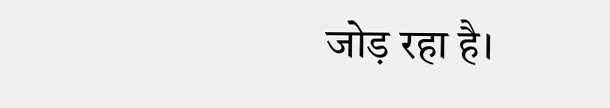जोड़ रहा है।